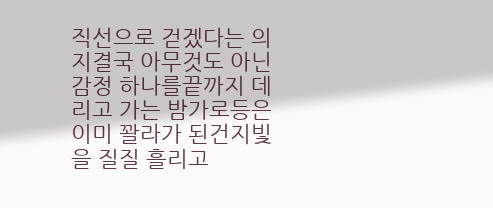직선으로 걷겠다는 의지결국 아무것도 아닌 감정 하나를끝까지 데리고 가는 밤가로등은 이미 꽐라가 된건지빛을 질질 흘리고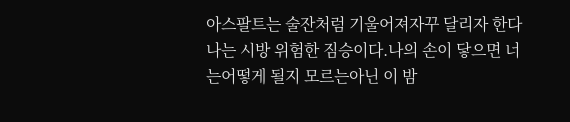아스팔트는 술잔처럼 기울어져자꾸 달리자 한다나는 시방 위험한 짐승이다.나의 손이 닿으면 너는어떻게 될지 모르는아닌 이 밤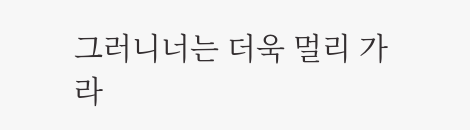그러니너는 더욱 멀리 가라